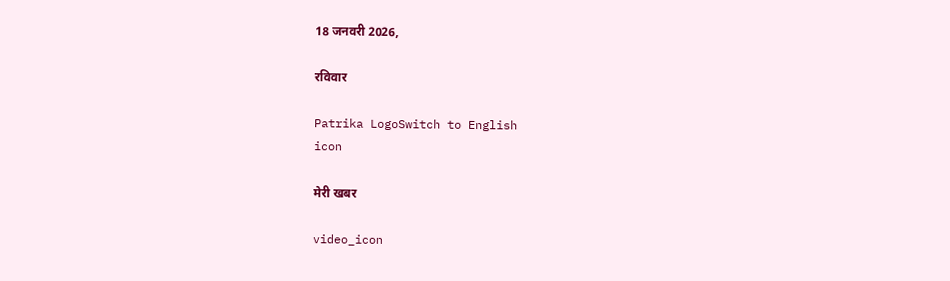18 जनवरी 2026,

रविवार

Patrika LogoSwitch to English
icon

मेरी खबर

video_icon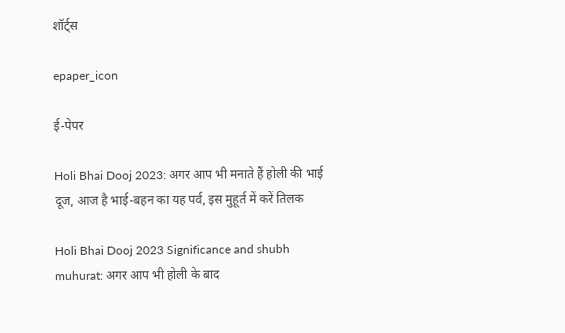शॉर्ट्स

epaper_icon

ई-पेपर

Holi Bhai Dooj 2023: अगर आप भी मनाते हैं होली की भाई दूज, आज है भाई-बहन का यह पर्व, इस मुहूर्त में करें तिलक

Holi Bhai Dooj 2023 Significance and shubh muhurat: अगर आप भी होली के बाद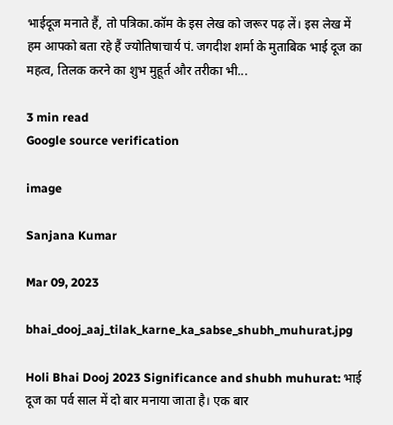भाईदूज मनाते हैं, तो पत्रिका.कॉम के इस लेख को जरूर पढ़ लें। इस लेख में हम आपको बता रहे हैं ज्योतिषाचार्य पं. जगदीश शर्मा के मुताबिक भाई दूज का महत्व, तिलक करने का शुभ मुहूर्त और तरीका भी...

3 min read
Google source verification

image

Sanjana Kumar

Mar 09, 2023

bhai_dooj_aaj_tilak_karne_ka_sabse_shubh_muhurat.jpg

Holi Bhai Dooj 2023 Significance and shubh muhurat: भाई दूज का पर्व साल में दो बार मनाया जाता है। एक बार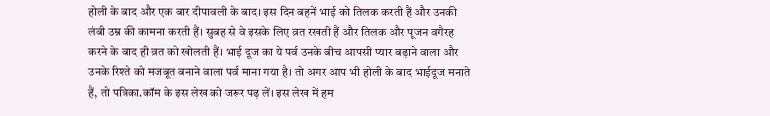होली के बाद और एक बार दीपावली के बाद। इस दिन बहनें भाई को तिलक करती हैं और उनकी लंबी उम्र की कामना करती हैं। सुबह से वे इसके लिए व्रत रखती हैं और तिलक और पूजन वगैरह करने के बाद ही व्रत को खोलती हैं। भाई दूज का ये पर्व उनके बीच आपसी प्यार बढ़ाने वाला और उनके रिश्ते को मजबूत बनाने वाला पर्व माना गया है। तो अगर आप भी होली के बाद भाईदूज मनाते हैं, तो पत्रिका.कॉम के इस लेख को जरूर पढ़ लें। इस लेख में हम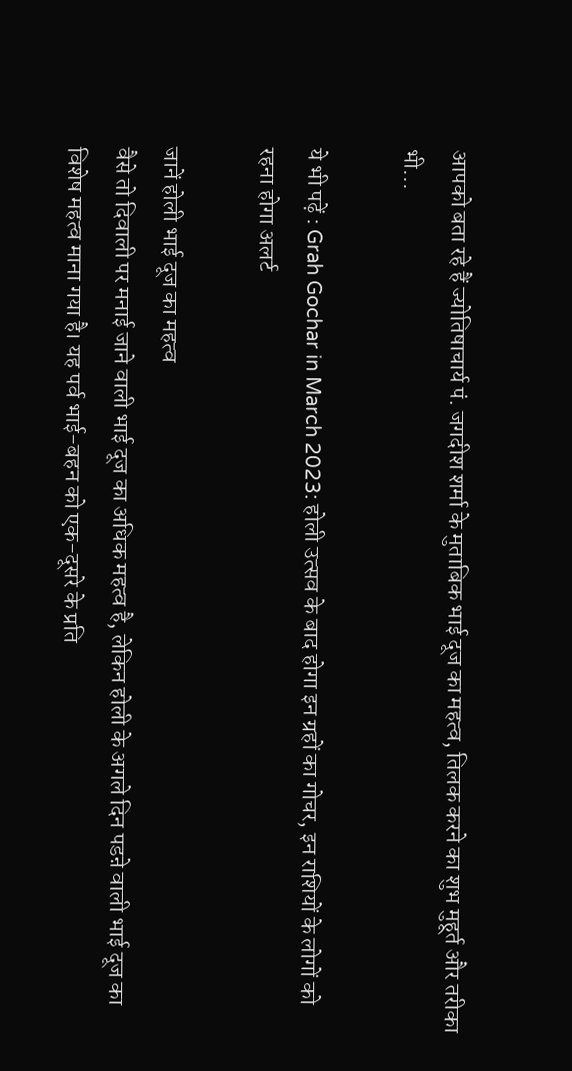आपको बता रहे हैं ज्योतिषाचार्य पं. जगदीश शर्मा के मुताबिक भाई दूज का महत्व, तिलक करने का शुभ मुहूर्त और तरीका भी...

ये भी पढ़ें : Grah Gochar in March 2023: होली उत्सव के बाद होगा इन ग्रहों का गोचर, इन राशियों के लोगों को रहना होगा अलर्ट

जानें होली भाई दूज का महत्व
वैसे तो दिवाली पर मनाई जाने वाली भाई दूज का अधिक महत्व है, लेकिन होली के अगले दिन पडऩे वाली भाई दूज का विशेष महत्व माना गया है। यह पर्व भाई-बहन को एक-दूसरे के प्रति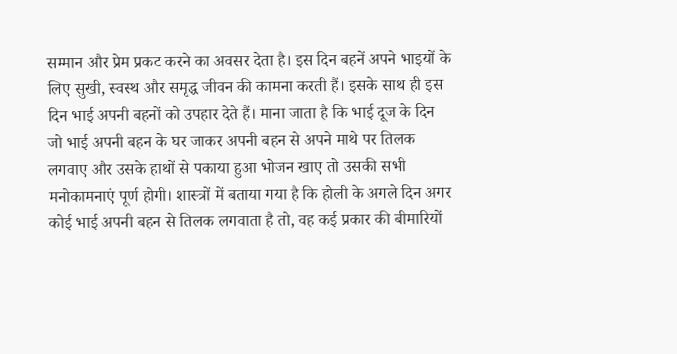सम्मान और प्रेम प्रकट करने का अवसर देता है। इस दिन बहनें अपने भाइयों के लिए सुखी, स्वस्थ और समृद्ध जीवन की कामना करती हैं। इसके साथ ही इस दिन भाई अपनी बहनों को उपहार देते हैं। माना जाता है कि भाई दूज के दिन जो भाई अपनी बहन के घर जाकर अपनी बहन से अपने माथे पर तिलक लगवाए और उसके हाथों से पकाया हुआ भोजन खाए तो उसकी सभी मनोकामनाएं पूर्ण होगी। शास्त्रों में बताया गया है कि होली के अगले दिन अगर कोई भाई अपनी बहन से तिलक लगवाता है तो, वह कई प्रकार की बीमारियों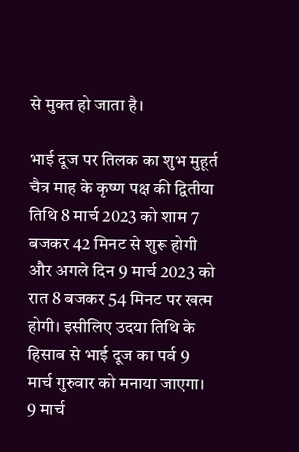से मुक्त हो जाता है।

भाई दूज पर तिलक का शुभ मुहूर्त
चैत्र माह के कृष्ण पक्ष की द्वितीया तिथि 8 मार्च 2023 को शाम 7 बजकर 42 मिनट से शुरू होगी और अगले दिन 9 मार्च 2023 को रात 8 बजकर 54 मिनट पर खत्म होगी। इसीलिए उदया तिथि के हिसाब से भाई दूज का पर्व 9 मार्च गुरुवार को मनाया जाएगा। 9 मार्च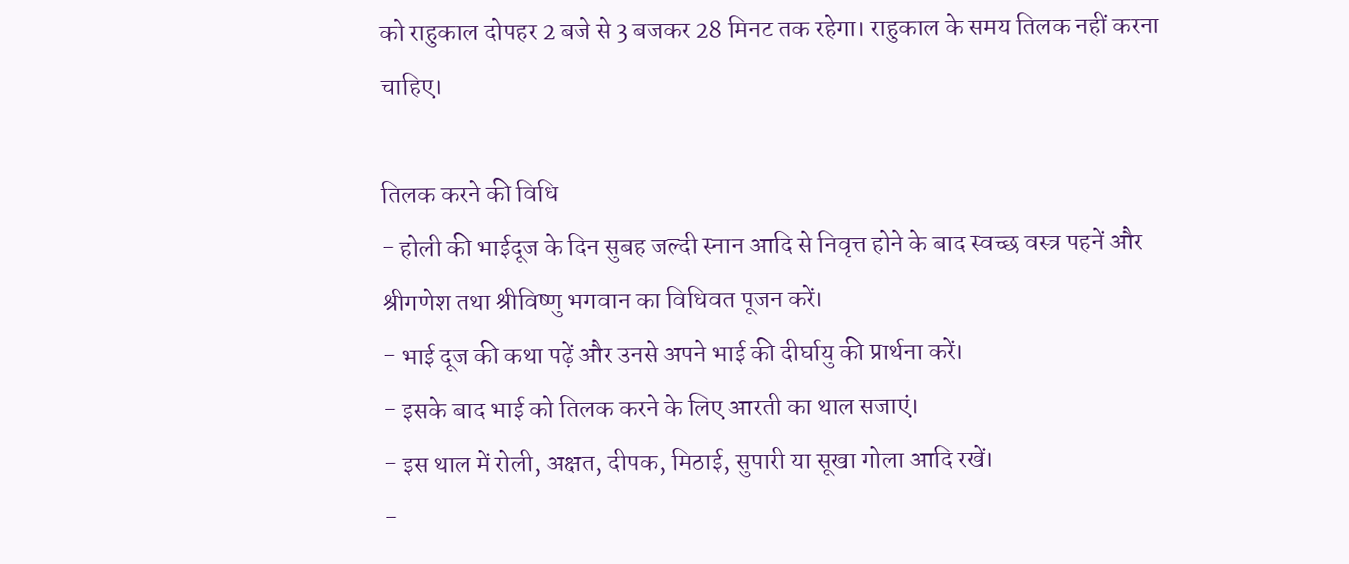को राहुकाल दोपहर 2 बजे से 3 बजकर 28 मिनट तक रहेगा। राहुकाल के समय तिलक नहीं करना चाहिए।

तिलक करने की विधि
- होली की भाईदूज के दिन सुबह जल्दी स्नान आदि से निवृत्त होने के बाद स्वच्छ वस्त्र पहनें और श्रीगणेश तथा श्रीविष्णु भगवान का विधिवत पूजन करें।
- भाई दूज की कथा पढ़ें और उनसे अपने भाई की दीर्घायु की प्रार्थना करें।
- इसके बाद भाई को तिलक करने के लिए आरती का थाल सजाएं।
- इस थाल में रोली, अक्षत, दीपक, मिठाई, सुपारी या सूखा गोला आदि रखें।
-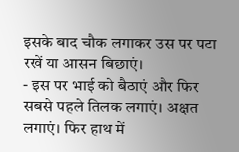इसके बाद चौक लगाकर उस पर पटा रखें या आसन बिछाएं।
- इस पर भाई को बैठाएं और फिर सबसे पहले तिलक लगाएं। अक्षत लगाएं। फिर हाथ में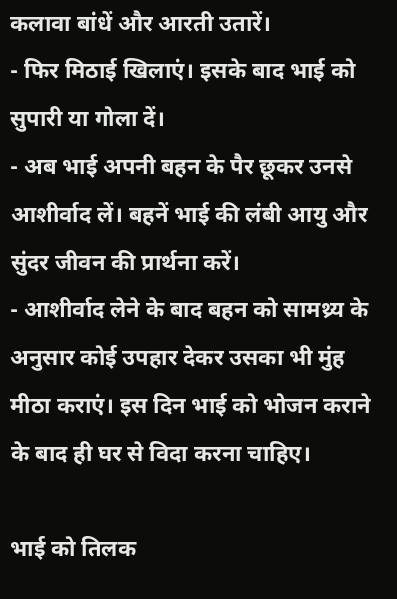कलावा बांधें और आरती उतारें।
- फिर मिठाई खिलाएं। इसके बाद भाई को सुपारी या गोला दें।
- अब भाई अपनी बहन के पैर छूकर उनसे आशीर्वाद लें। बहनें भाई की लंबी आयु और सुंदर जीवन की प्रार्थना करें।
- आशीर्वाद लेने के बाद बहन को सामथ्र्य के अनुसार कोई उपहार देकर उसका भी मुंह मीठा कराएं। इस दिन भाई को भोजन कराने के बाद ही घर से विदा करना चाहिए।

भाई को तिलक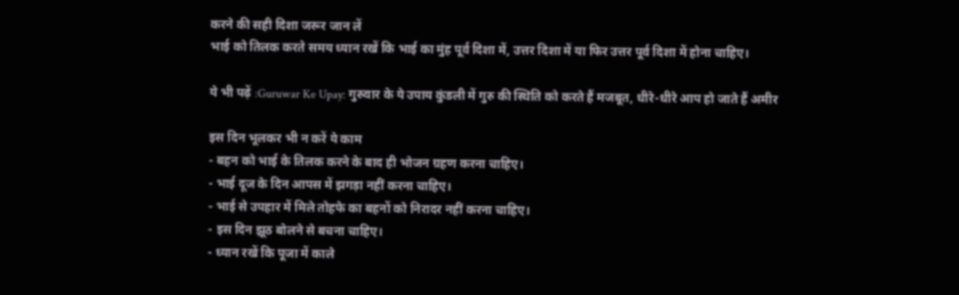करने की सही दिशा जरूर जान लें
भाई को तिलक करते समय ध्यान रखें कि भाई का मुंह पूर्व दिशा में, उत्तर दिशा में या फिर उत्तर पूर्व दिशा में होना चाहिए।

ये भी पढ़ें :Guruwar Ke Upay: गुरुवार के ये उपाय कुंडली में गुरु की स्थिति को करते हैं मजबूत, धीरे-धीरे आप हो जाते हैं अमीर

इस दिन भूलकर भी न करें ये काम
- बहन को भाई के तिलक करने के बाद ही भोजन ग्रहण करना चाहिए।
- भाई दूज के दिन आपस में झगड़ा नहीं करना चाहिए।
- भाई से उपहार में मिले तोहफे का बहनों को निरादर नहीं करना चाहिए।
- इस दिन झूठ बोलने से बचना चाहिए।
- ध्यान रखें कि पूजा में काले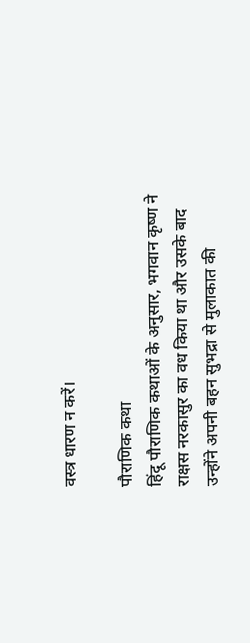वस्त्र धारण न करें।

पौराणिक कथा
हिंदू पौराणिक कथाओं के अनुसार, भगवान कृष्ण ने राक्षस नरकासुर का वध किया था और उसके बाद उन्होंने अपनी बहन सुभद्रा से मुलाकात की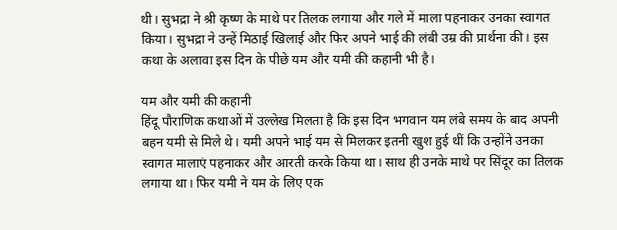थी। सुभद्रा ने श्री कृष्ण के माथे पर तिलक लगाया और गले में माला पहनाकर उनका स्वागत किया। सुभद्रा ने उन्हें मिठाई खिलाई और फिर अपने भाई की लंबी उम्र की प्रार्थना की। इस कथा के अलावा इस दिन के पीछे यम और यमी की कहानी भी है।

यम और यमी की कहानी
हिंदू पौराणिक कथाओं में उल्लेख मिलता है कि इस दिन भगवान यम लंबे समय के बाद अपनी बहन यमी से मिले थे। यमी अपने भाई यम से मिलकर इतनी खुश हुई थीं कि उन्होंने उनका स्वागत मालाएं पहनाकर और आरती करके किया था। साथ ही उनके माथे पर सिंदूर का तिलक लगाया था। फिर यमी ने यम के लिए एक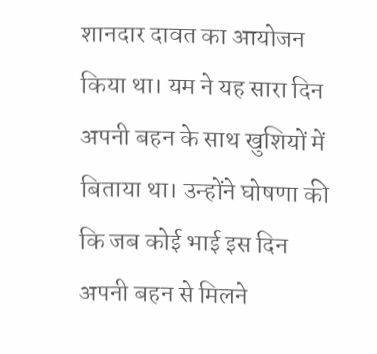शानदार दावत का आयोजन किया था। यम ने यह सारा दिन अपनी बहन के साथ खुशियों में बिताया था। उन्होंने घोषणा की कि जब कोई भाई इस दिन अपनी बहन से मिलने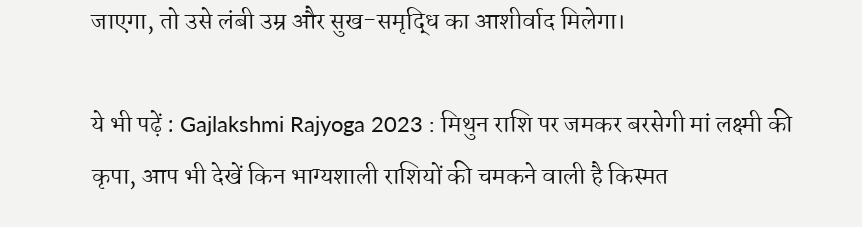जाएगा, तो उसे लंबी उम्र और सुख-समृद्धि का आशीर्वाद मिलेगा।

ये भी पढ़ें : Gajlakshmi Rajyoga 2023 : मिथुन राशि पर जमकर बरसेगी मां लक्ष्मी की कृपा, आप भी देखें किन भाग्यशाली राशियों की चमकने वाली है किस्मत